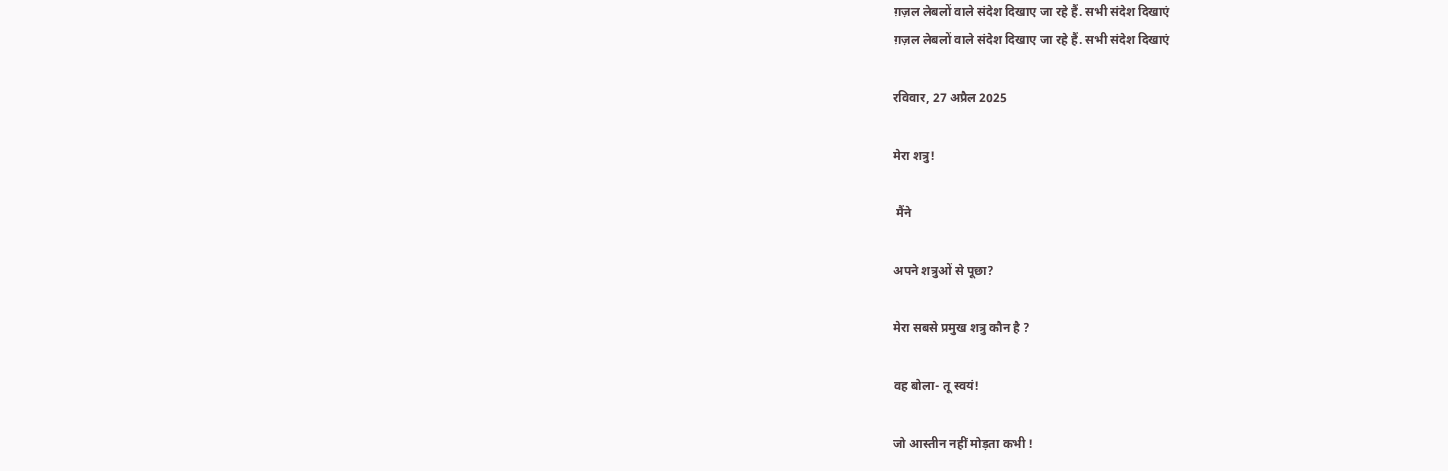ग़ज़ल लेबलों वाले संदेश दिखाए जा रहे हैं. सभी संदेश दिखाएं
ग़ज़ल लेबलों वाले संदेश दिखाए जा रहे हैं. सभी संदेश दिखाएं

रविवार, 27 अप्रैल 2025

मेरा शत्रु!

 मैंने

अपने शत्रुओं से पूछा?

मेरा सबसे प्रमुख शत्रु कौन है ?

वह बोला- तू स्वयं!

जो आस्तीन नहीं मोड़ता कभी !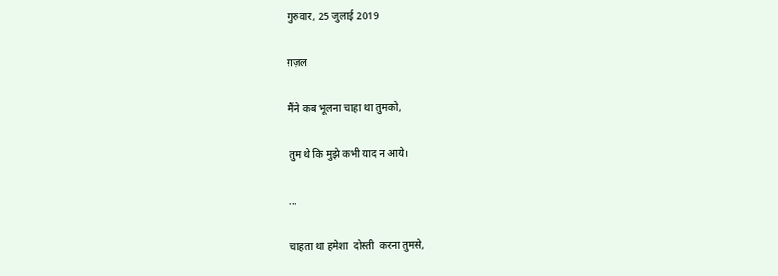गुरुवार, 25 जुलाई 2019

ग़ज़ल

मैंने कब भूलना चाहा था तुमको,

तुम थे कि मुझे कभी याद न आये।

...

चाहता था हमेशा  दोस्ती  करना तुमसे,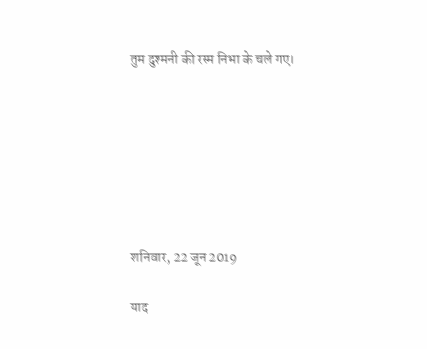तुम दुश्मनी की रस्म निभा के चले गए।







शनिवार, 22 जून 2019

याद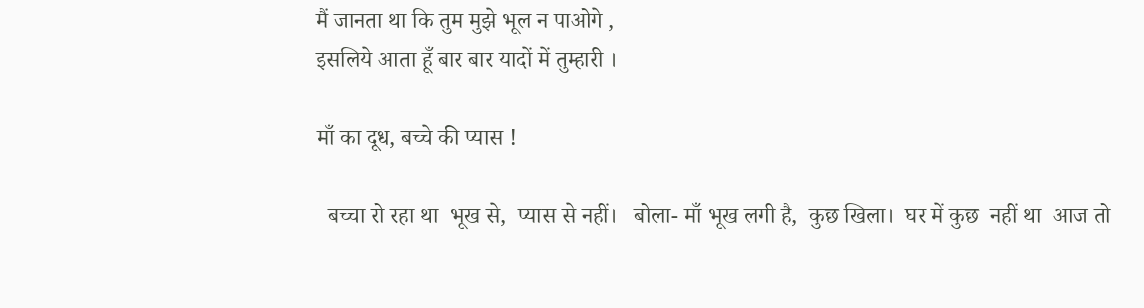मैं जानता था कि तुम मुझे भूल न पाओगे ,
इसलिये आता हूँ बार बार यादों में तुम्हारी ।

माँ का दूध, बच्चे की प्यास !

  बच्चा रो रहा था  भूख से,  प्यास से नहीं।   बोला- माँ भूख लगी है,  कुछ खिला।  घर में कुछ  नहीं था  आज तो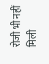रोजी भी नहीं मिली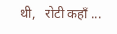थी,   रोटी कहाँ ...